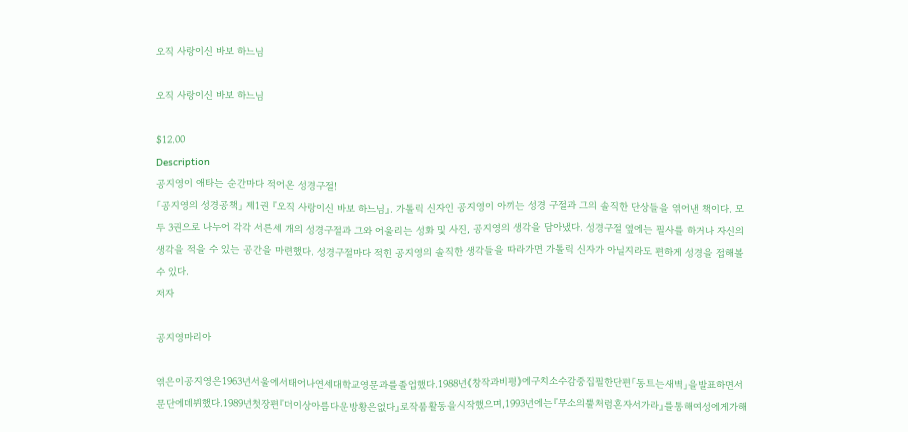오직 사랑이신 바보 하느님

오직 사랑이신 바보 하느님

$12.00
Description
공지영이 애타는 순간마다 적어온 성경구절!
「공지영의 성경공책」 제1권 『오직 사랑이신 바보 하느님』. 가톨릭 신자인 공지영이 아끼는 성경 구절과 그의 솔직한 단상들을 엮어낸 책이다. 모두 3권으로 나누어 각각 서른세 개의 성경구절과 그와 어울리는 성화 및 사진, 공지영의 생각을 담아냈다. 성경구절 옆에는 필사를 하거나 자신의 생각을 적을 수 있는 공간을 마련했다. 성경구절마다 적힌 공지영의 솔직한 생각들을 따라가면 가톨릭 신자가 아닐지라도 편하게 성경을 접해볼 수 있다.
저자

공지영마리아

엮은이공지영은1963년서울에서태어나연세대학교영문과를졸업했다.1988년《창작과비평》에구치소수감중집필한단편「동트는새벽」을발표하면서문단에데뷔했다.1989년첫장편『더이상아름다운방황은없다』로작품활동을시작했으며,1993년에는『무소의뿔처럼혼자서가라』를통해여성에게가해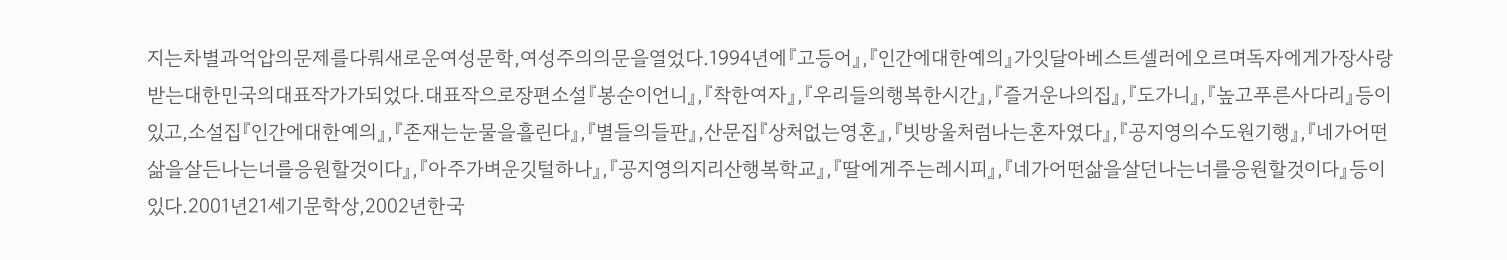지는차별과억압의문제를다뤄새로운여성문학,여성주의의문을열었다.1994년에『고등어』,『인간에대한예의』가잇달아베스트셀러에오르며독자에게가장사랑받는대한민국의대표작가가되었다.대표작으로장편소설『봉순이언니』,『착한여자』,『우리들의행복한시간』,『즐거운나의집』,『도가니』,『높고푸른사다리』등이있고,소설집『인간에대한예의』,『존재는눈물을흘린다』,『별들의들판』,산문집『상처없는영혼』,『빗방울처럼나는혼자였다』,『공지영의수도원기행』,『네가어떤삶을살든나는너를응원할것이다』,『아주가벼운깃털하나』,『공지영의지리산행복학교』,『딸에게주는레시피』,『네가어떤삶을살던나는너를응원할것이다』등이있다.2001년21세기문학상,2002년한국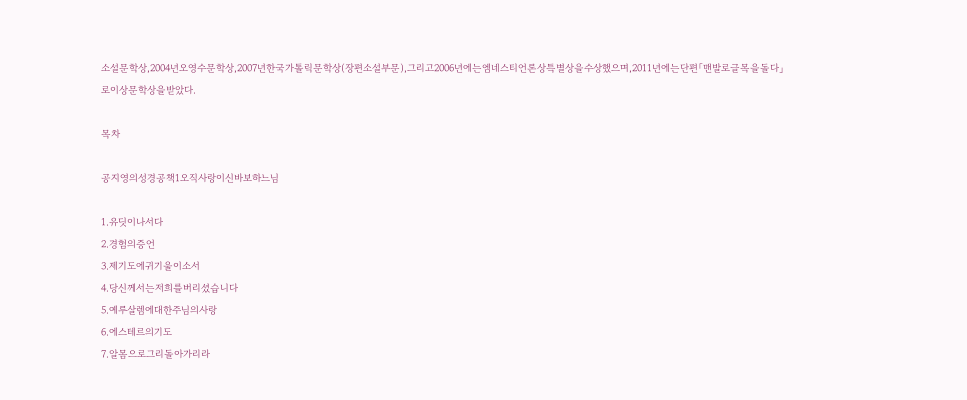소설문학상,2004년오영수문학상,2007년한국가톨릭문학상(장편소설부문),그리고2006년에는엠네스티언론상특별상을수상했으며,2011년에는단편「맨발로글목을돌다」로이상문학상을받았다.

목차

공지영의성경공책1오직사랑이신바보하느님

1.유딧이나서다
2.경험의증언
3.제기도에귀기울이소서
4.당신께서는저희를버리셨습니다
5.예루살렘에대한주님의사랑
6.에스테르의기도
7.알몸으로그리돌아가리라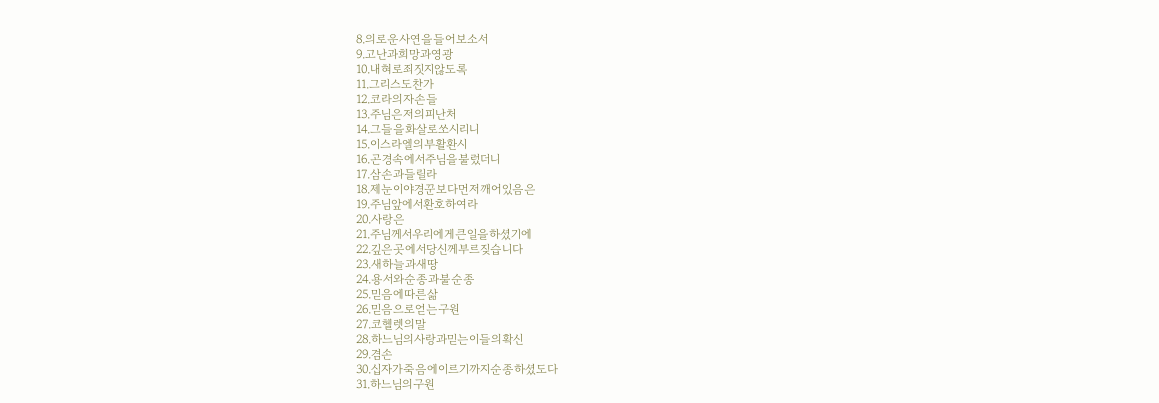8.의로운사연을들어보소서
9.고난과희망과영광
10.내혀로죄짓지않도록
11.그리스도찬가
12.코라의자손들
13.주님은저의피난처
14.그들을화살로쏘시리니
15.이스라엘의부활환시
16.곤경속에서주님을불렀더니
17.삼손과들릴라
18.제눈이야경꾼보다먼저깨어있음은
19.주님앞에서환호하여라
20.사랑은
21.주님께서우리에게큰일을하셨기에
22.깊은곳에서당신께부르짖습니다
23.새하늘과새땅
24.용서와순종과불순종
25.믿음에따른삶
26.믿음으로얻는구원
27.코헬렛의말
28.하느님의사랑과믿는이들의확신
29.겸손
30.십자가죽음에이르기까지순종하셨도다
31.하느님의구원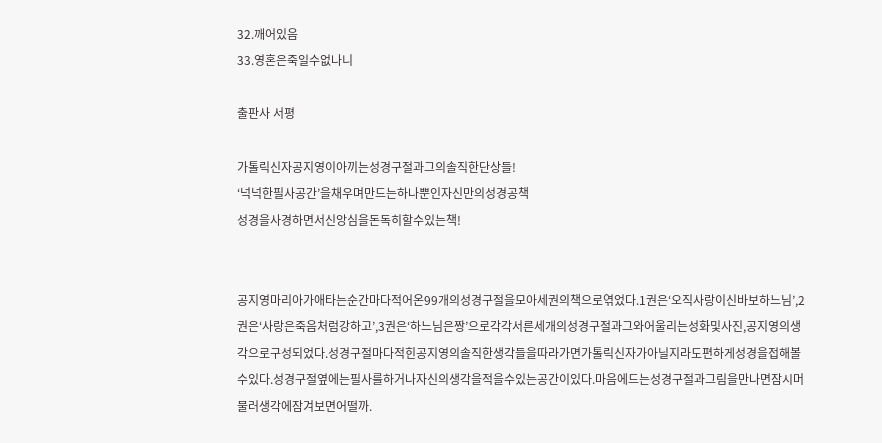32.깨어있음
33.영혼은죽일수없나니

출판사 서평

가톨릭신자공지영이아끼는성경구절과그의솔직한단상들!
‘넉넉한필사공간’을채우며만드는하나뿐인자신만의성경공책
성경을사경하면서신앙심을돈독히할수있는책!


공지영마리아가애타는순간마다적어온99개의성경구절을모아세권의책으로엮었다.1권은‘오직사랑이신바보하느님’,2권은‘사랑은죽음처럼강하고’,3권은‘하느님은짱’으로각각서른세개의성경구절과그와어울리는성화및사진,공지영의생각으로구성되었다.성경구절마다적힌공지영의솔직한생각들을따라가면가톨릭신자가아닐지라도편하게성경을접해볼수있다.성경구절옆에는필사를하거나자신의생각을적을수있는공간이있다.마음에드는성경구절과그림을만나면잠시머물러생각에잠겨보면어떨까.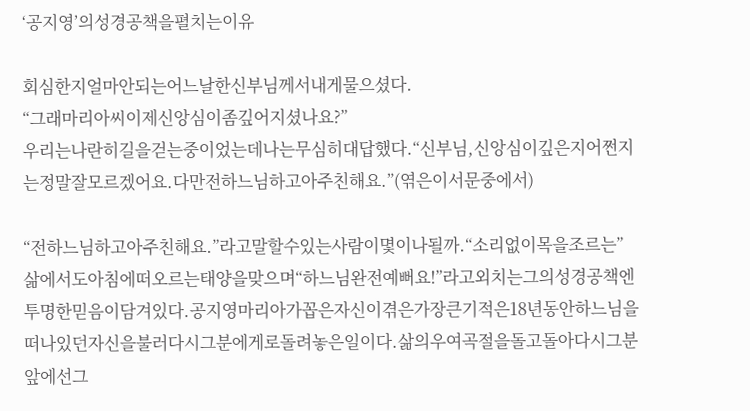‘공지영’의성경공책을펼치는이유

회심한지얼마안되는어느날한신부님께서내게물으셨다.
“그래마리아씨이제신앙심이좀깊어지셨나요?”
우리는나란히길을걷는중이었는데나는무심히대답했다.“신부님,신앙심이깊은지어쩐지는정말잘모르겠어요.다만전하느님하고아주친해요.”(엮은이서문중에서)

“전하느님하고아주친해요.”라고말할수있는사람이몇이나될까.“소리없이목을조르는”삶에서도아침에떠오르는태양을맞으며“하느님완전예뻐요!”라고외치는그의성경공책엔투명한믿음이담겨있다.공지영마리아가꼽은자신이겪은가장큰기적은18년동안하느님을떠나있던자신을불러다시그분에게로돌려놓은일이다.삶의우여곡절을돌고돌아다시그분앞에선그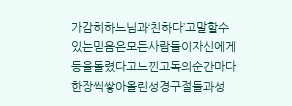가감히하느님과‘친하다’고말할수있는믿음은모든사람들이자신에게등을돌렸다고느낀고독의순간마다한장씩쌓아올린성경구절들과성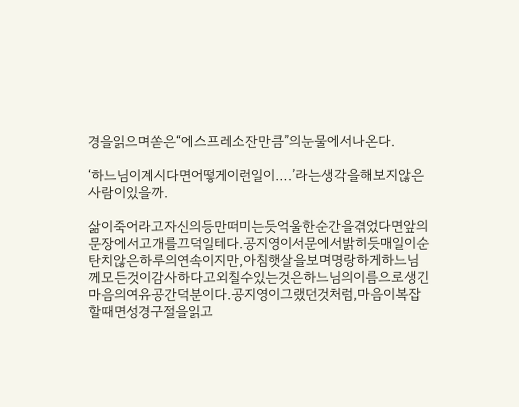경을읽으며쏟은“에스프레소잔만큼”의눈물에서나온다.

‘하느님이계시다면어떻게이런일이….’라는생각을해보지않은사람이있을까.

삶이죽어라고자신의등만떠미는듯억울한순간을겪었다면앞의문장에서고개를끄덕일테다.공지영이서문에서밝히듯매일이순탄치않은하루의연속이지만,아침햇살을보며명랑하게하느님께모든것이감사하다고외칠수있는것은하느님의이름으로생긴마음의여유공간덕분이다.공지영이그랬던것처럼,마음이복잡할때면성경구절을읽고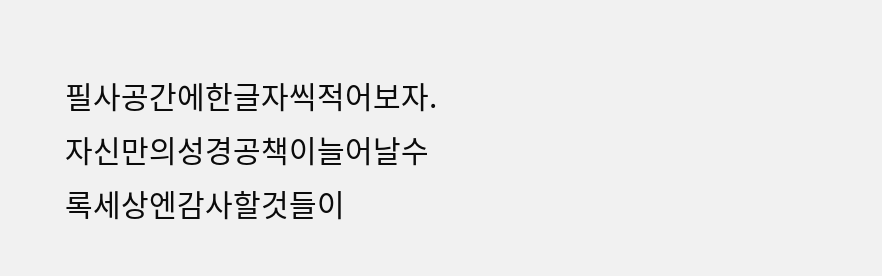필사공간에한글자씩적어보자.자신만의성경공책이늘어날수록세상엔감사할것들이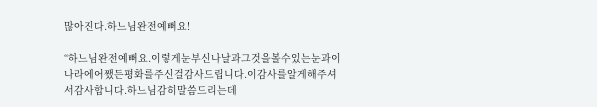많아진다.하느님완전예뻐요!

“하느님완전예뻐요.이렇게눈부신나날과그것을볼수있는눈과이나라에어쨌든평화를주신걸감사드립니다.이감사를알게해주셔서감사합니다.하느님감히말씀드리는데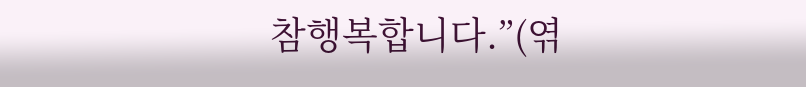참행복합니다.”(엮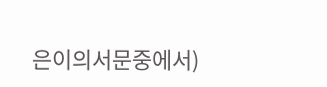은이의서문중에서)